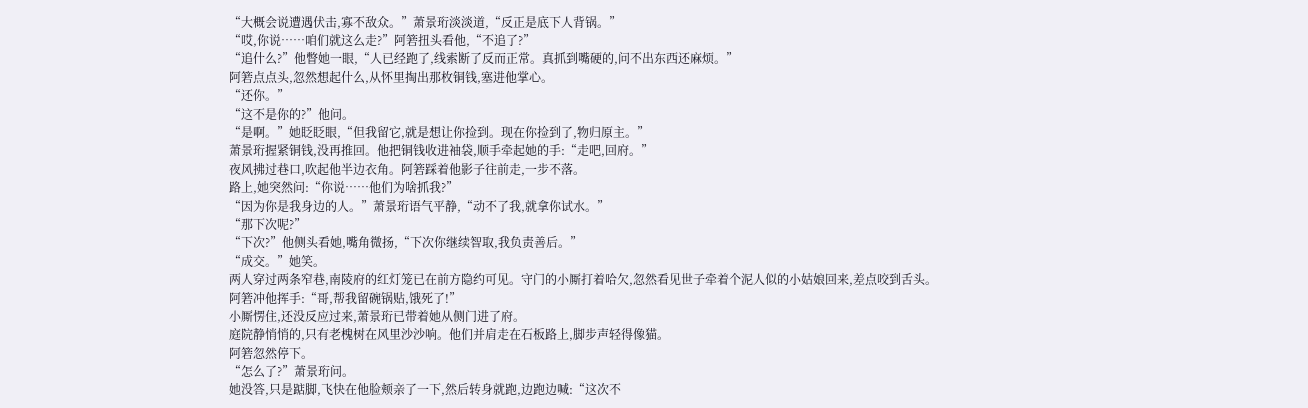“大概会说遭遇伏击,寡不敌众。”萧景珩淡淡道,“反正是底下人背锅。”
“哎,你说……咱们就这么走?”阿箬扭头看他,“不追了?”
“追什么?”他瞥她一眼,“人已经跑了,线索断了反而正常。真抓到嘴硬的,问不出东西还麻烦。”
阿箬点点头,忽然想起什么,从怀里掏出那枚铜钱,塞进他掌心。
“还你。”
“这不是你的?”他问。
“是啊。”她眨眨眼,“但我留它,就是想让你捡到。现在你捡到了,物归原主。”
萧景珩握紧铜钱,没再推回。他把铜钱收进袖袋,顺手牵起她的手:“走吧,回府。”
夜风拂过巷口,吹起他半边衣角。阿箬踩着他影子往前走,一步不落。
路上,她突然问:“你说……他们为啥抓我?”
“因为你是我身边的人。”萧景珩语气平静,“动不了我,就拿你试水。”
“那下次呢?”
“下次?”他侧头看她,嘴角微扬,“下次你继续智取,我负责善后。”
“成交。”她笑。
两人穿过两条窄巷,南陵府的红灯笼已在前方隐约可见。守门的小厮打着哈欠,忽然看见世子牵着个泥人似的小姑娘回来,差点咬到舌头。
阿箬冲他挥手:“哥,帮我留碗锅贴,饿死了!”
小厮愣住,还没反应过来,萧景珩已带着她从侧门进了府。
庭院静悄悄的,只有老槐树在风里沙沙响。他们并肩走在石板路上,脚步声轻得像猫。
阿箬忽然停下。
“怎么了?”萧景珩问。
她没答,只是踮脚,飞快在他脸颊亲了一下,然后转身就跑,边跑边喊:“这次不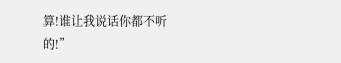算!谁让我说话你都不听的!”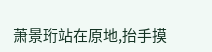萧景珩站在原地,抬手摸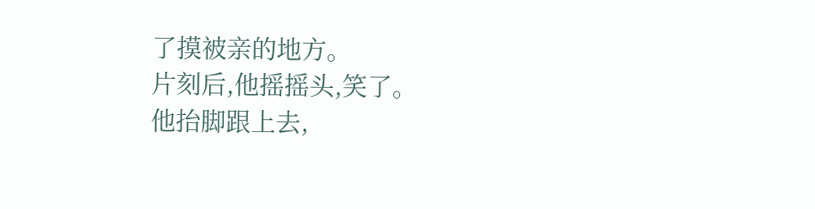了摸被亲的地方。
片刻后,他摇摇头,笑了。
他抬脚跟上去,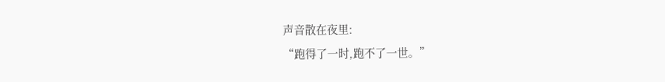声音散在夜里:
“跑得了一时,跑不了一世。”